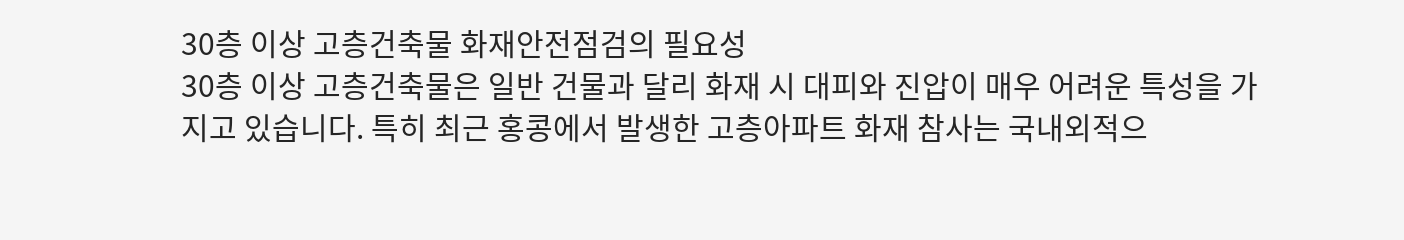30층 이상 고층건축물 화재안전점검의 필요성
30층 이상 고층건축물은 일반 건물과 달리 화재 시 대피와 진압이 매우 어려운 특성을 가지고 있습니다. 특히 최근 홍콩에서 발생한 고층아파트 화재 참사는 국내외적으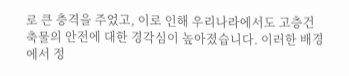로 큰 충격을 주었고, 이로 인해 우리나라에서도 고층건축물의 안전에 대한 경각심이 높아졌습니다. 이러한 배경에서 정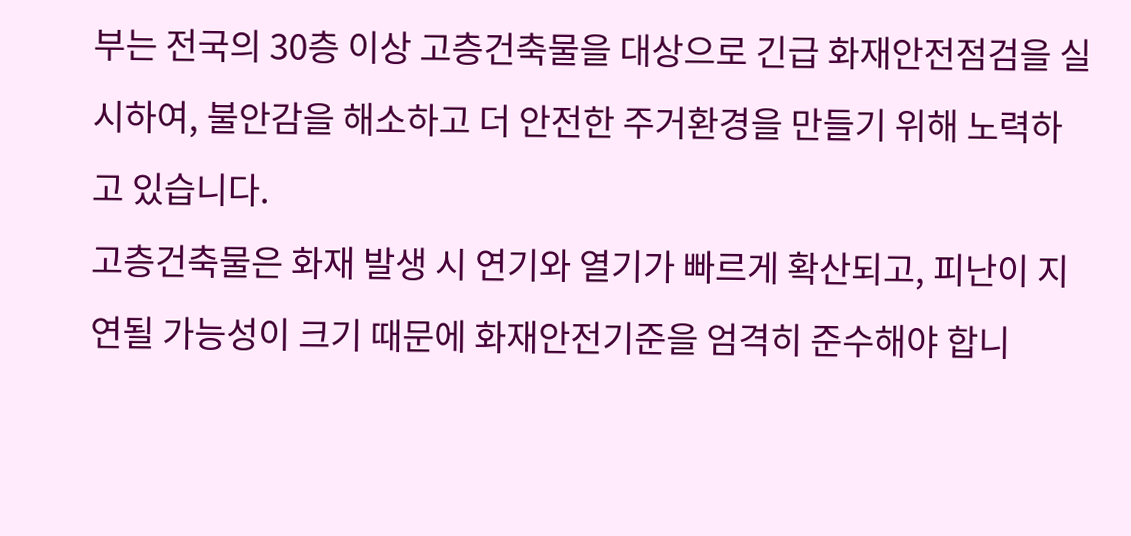부는 전국의 30층 이상 고층건축물을 대상으로 긴급 화재안전점검을 실시하여, 불안감을 해소하고 더 안전한 주거환경을 만들기 위해 노력하고 있습니다.
고층건축물은 화재 발생 시 연기와 열기가 빠르게 확산되고, 피난이 지연될 가능성이 크기 때문에 화재안전기준을 엄격히 준수해야 합니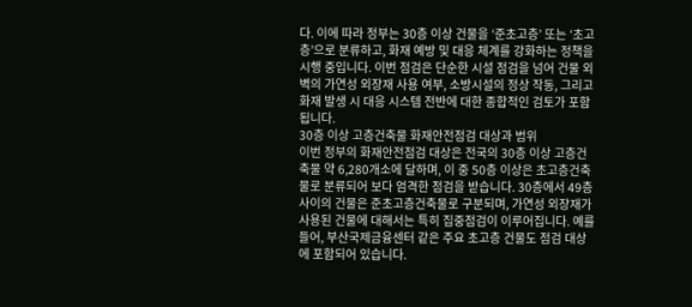다. 이에 따라 정부는 30층 이상 건물을 ‘준초고층’ 또는 ‘초고층’으로 분류하고, 화재 예방 및 대응 체계를 강화하는 정책을 시행 중입니다. 이번 점검은 단순한 시설 점검을 넘어 건물 외벽의 가연성 외장재 사용 여부, 소방시설의 정상 작동, 그리고 화재 발생 시 대응 시스템 전반에 대한 종합적인 검토가 포함됩니다.
30층 이상 고층건축물 화재안전점검 대상과 범위
이번 정부의 화재안전점검 대상은 전국의 30층 이상 고층건축물 약 6,280개소에 달하며, 이 중 50층 이상은 초고층건축물로 분류되어 보다 엄격한 점검을 받습니다. 30층에서 49층 사이의 건물은 준초고층건축물로 구분되며, 가연성 외장재가 사용된 건물에 대해서는 특히 집중점검이 이루어집니다. 예를 들어, 부산국제금융센터 같은 주요 초고층 건물도 점검 대상에 포함되어 있습니다.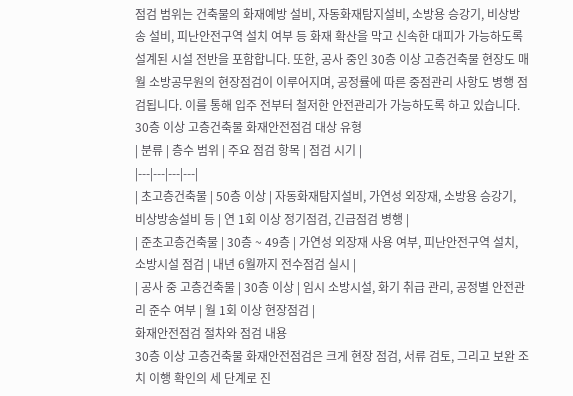점검 범위는 건축물의 화재예방 설비, 자동화재탐지설비, 소방용 승강기, 비상방송 설비, 피난안전구역 설치 여부 등 화재 확산을 막고 신속한 대피가 가능하도록 설계된 시설 전반을 포함합니다. 또한, 공사 중인 30층 이상 고층건축물 현장도 매월 소방공무원의 현장점검이 이루어지며, 공정률에 따른 중점관리 사항도 병행 점검됩니다. 이를 통해 입주 전부터 철저한 안전관리가 가능하도록 하고 있습니다.
30층 이상 고층건축물 화재안전점검 대상 유형
| 분류 | 층수 범위 | 주요 점검 항목 | 점검 시기 |
|---|---|---|---|
| 초고층건축물 | 50층 이상 | 자동화재탐지설비, 가연성 외장재, 소방용 승강기, 비상방송설비 등 | 연 1회 이상 정기점검, 긴급점검 병행 |
| 준초고층건축물 | 30층 ~ 49층 | 가연성 외장재 사용 여부, 피난안전구역 설치, 소방시설 점검 | 내년 6월까지 전수점검 실시 |
| 공사 중 고층건축물 | 30층 이상 | 임시 소방시설, 화기 취급 관리, 공정별 안전관리 준수 여부 | 월 1회 이상 현장점검 |
화재안전점검 절차와 점검 내용
30층 이상 고층건축물 화재안전점검은 크게 현장 점검, 서류 검토, 그리고 보완 조치 이행 확인의 세 단계로 진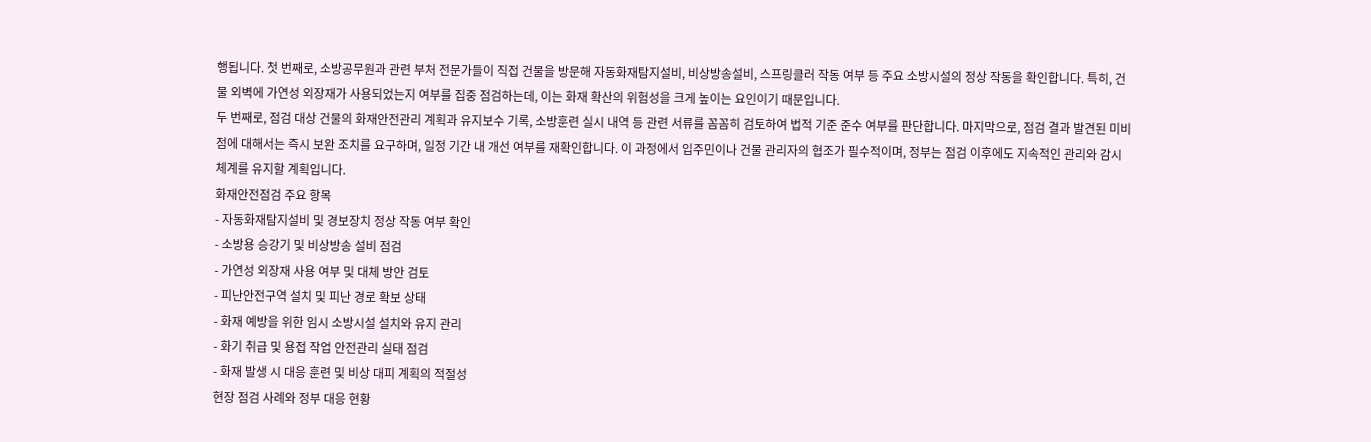행됩니다. 첫 번째로, 소방공무원과 관련 부처 전문가들이 직접 건물을 방문해 자동화재탐지설비, 비상방송설비, 스프링클러 작동 여부 등 주요 소방시설의 정상 작동을 확인합니다. 특히, 건물 외벽에 가연성 외장재가 사용되었는지 여부를 집중 점검하는데, 이는 화재 확산의 위험성을 크게 높이는 요인이기 때문입니다.
두 번째로, 점검 대상 건물의 화재안전관리 계획과 유지보수 기록, 소방훈련 실시 내역 등 관련 서류를 꼼꼼히 검토하여 법적 기준 준수 여부를 판단합니다. 마지막으로, 점검 결과 발견된 미비점에 대해서는 즉시 보완 조치를 요구하며, 일정 기간 내 개선 여부를 재확인합니다. 이 과정에서 입주민이나 건물 관리자의 협조가 필수적이며, 정부는 점검 이후에도 지속적인 관리와 감시 체계를 유지할 계획입니다.
화재안전점검 주요 항목
- 자동화재탐지설비 및 경보장치 정상 작동 여부 확인
- 소방용 승강기 및 비상방송 설비 점검
- 가연성 외장재 사용 여부 및 대체 방안 검토
- 피난안전구역 설치 및 피난 경로 확보 상태
- 화재 예방을 위한 임시 소방시설 설치와 유지 관리
- 화기 취급 및 용접 작업 안전관리 실태 점검
- 화재 발생 시 대응 훈련 및 비상 대피 계획의 적절성
현장 점검 사례와 정부 대응 현황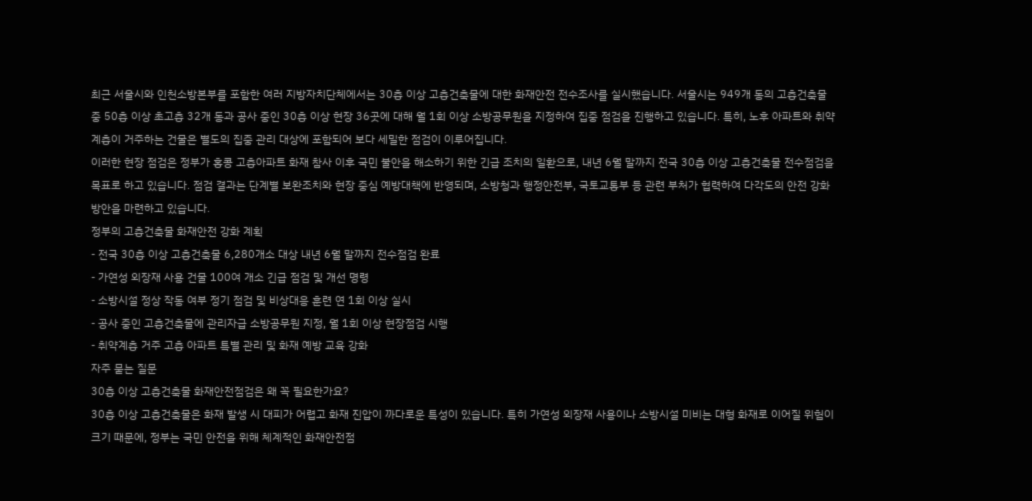최근 서울시와 인천소방본부를 포함한 여러 지방자치단체에서는 30층 이상 고층건축물에 대한 화재안전 전수조사를 실시했습니다. 서울시는 949개 동의 고층건축물 중 50층 이상 초고층 32개 동과 공사 중인 30층 이상 현장 36곳에 대해 월 1회 이상 소방공무원을 지정하여 집중 점검을 진행하고 있습니다. 특히, 노후 아파트와 취약계층이 거주하는 건물은 별도의 집중 관리 대상에 포함되어 보다 세밀한 점검이 이루어집니다.
이러한 현장 점검은 정부가 홍콩 고층아파트 화재 참사 이후 국민 불안을 해소하기 위한 긴급 조치의 일환으로, 내년 6월 말까지 전국 30층 이상 고층건축물 전수점검을 목표로 하고 있습니다. 점검 결과는 단계별 보완조치와 현장 중심 예방대책에 반영되며, 소방청과 행정안전부, 국토교통부 등 관련 부처가 협력하여 다각도의 안전 강화 방안을 마련하고 있습니다.
정부의 고층건축물 화재안전 강화 계획
- 전국 30층 이상 고층건축물 6,280개소 대상 내년 6월 말까지 전수점검 완료
- 가연성 외장재 사용 건물 100여 개소 긴급 점검 및 개선 명령
- 소방시설 정상 작동 여부 정기 점검 및 비상대응 훈련 연 1회 이상 실시
- 공사 중인 고층건축물에 관리자급 소방공무원 지정, 월 1회 이상 현장점검 시행
- 취약계층 거주 고층 아파트 특별 관리 및 화재 예방 교육 강화
자주 묻는 질문
30층 이상 고층건축물 화재안전점검은 왜 꼭 필요한가요?
30층 이상 고층건축물은 화재 발생 시 대피가 어렵고 화재 진압이 까다로운 특성이 있습니다. 특히 가연성 외장재 사용이나 소방시설 미비는 대형 화재로 이어질 위험이 크기 때문에, 정부는 국민 안전을 위해 체계적인 화재안전점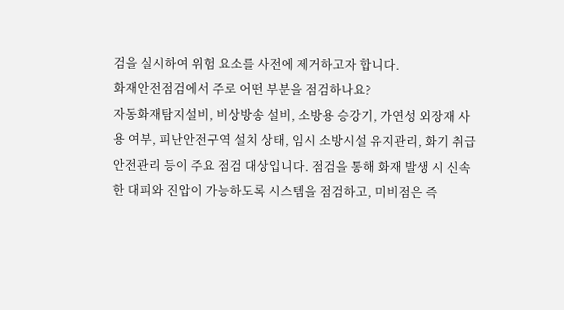검을 실시하여 위험 요소를 사전에 제거하고자 합니다.
화재안전점검에서 주로 어떤 부분을 점검하나요?
자동화재탐지설비, 비상방송 설비, 소방용 승강기, 가연성 외장재 사용 여부, 피난안전구역 설치 상태, 임시 소방시설 유지관리, 화기 취급 안전관리 등이 주요 점검 대상입니다. 점검을 통해 화재 발생 시 신속한 대피와 진압이 가능하도록 시스템을 점검하고, 미비점은 즉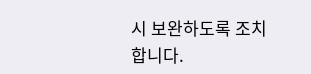시 보완하도록 조치합니다.